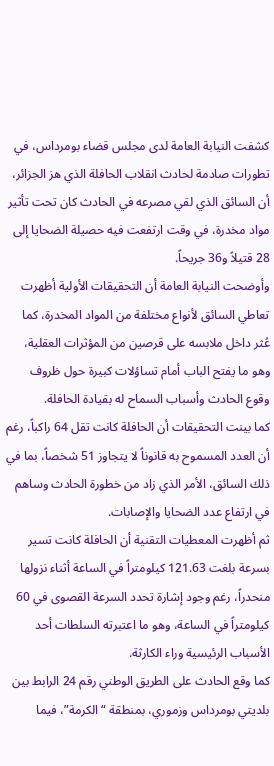كشفت النيابة العامة لدى مجلس قضاء بومرداس، في تطورات صادمة لحادث انقلاب الحافلة الذي هز الجزائر، أن السائق الذي لقي مصرعه في الحادث كان تحت تأثير مواد مخدرة، في وقت ارتفعت فيه حصيلة الضحايا إلى 28 قتيلاً و36 جريحاً.
وأوضحت النيابة العامة أن التحقيقات الأولية أظهرت تعاطي السائق لأنواع مختلفة من المواد المخدرة، كما عُثر داخل ملابسه على قرصين من المؤثرات العقلية، وهو ما يفتح الباب أمام تساؤلات كبيرة حول ظروف وقوع الحادث وأسباب السماح له بقيادة الحافلة.
كما بينت التحقيقات أن الحافلة كانت تقل 64 راكباً، رغم أن العدد المسموح به قانوناً لا يتجاوز 51 شخصاً، بما في ذلك السائق، الأمر الذي زاد من خطورة الحادث وساهم في ارتفاع عدد الضحايا والإصابات.
ثم أظهرت المعطيات التقنية أن الحافلة كانت تسير بسرعة بلغت 121.63 كيلومتراً في الساعة أثناء نزولها منحدراً، رغم وجود إشارة تحدد السرعة القصوى في 60 كيلومتراً في الساعة، وهو ما اعتبرته السلطات أحد الأسباب الرئيسية وراء الكارثة.
كما وقع الحادث على الطريق الوطني رقم 24 الرابط بين بلديتي بومرداس وزموري، بمنطقة “الكرمة”، فيما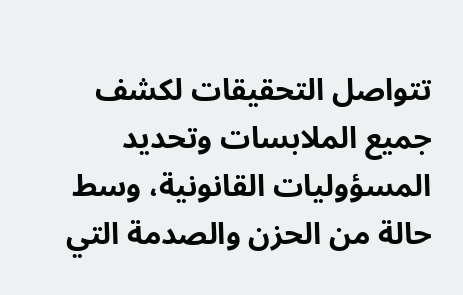تتواصل التحقيقات لكشف جميع الملابسات وتحديد المسؤوليات القانونية، وسط حالة من الحزن والصدمة التي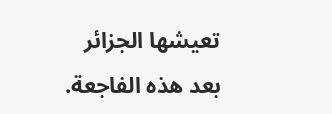تعيشها الجزائر بعد هذه الفاجعة.